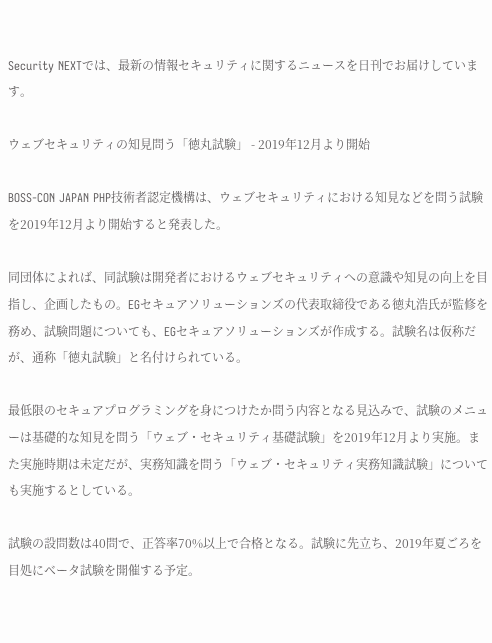Security NEXTでは、最新の情報セキュリティに関するニュースを日刊でお届けしています。

ウェブセキュリティの知見問う「徳丸試験」 - 2019年12月より開始

BOSS-CON JAPAN PHP技術者認定機構は、ウェブセキュリティにおける知見などを問う試験を2019年12月より開始すると発表した。

同団体によれば、同試験は開発者におけるウェブセキュリティへの意識や知見の向上を目指し、企画したもの。EGセキュアソリューションズの代表取締役である徳丸浩氏が監修を務め、試験問題についても、EGセキュアソリューションズが作成する。試験名は仮称だが、通称「徳丸試験」と名付けられている。

最低限のセキュアプログラミングを身につけたか問う内容となる見込みで、試験のメニューは基礎的な知見を問う「ウェブ・セキュリティ基礎試験」を2019年12月より実施。また実施時期は未定だが、実務知識を問う「ウェブ・セキュリティ実務知識試験」についても実施するとしている。

試験の設問数は40問で、正答率70%以上で合格となる。試験に先立ち、2019年夏ごろを目処にベータ試験を開催する予定。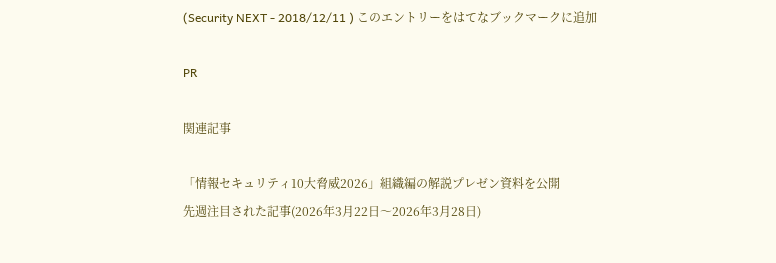(Security NEXT - 2018/12/11 ) このエントリーをはてなブックマークに追加

PR

関連記事

「情報セキュリティ10大脅威2026」組織編の解説プレゼン資料を公開
先週注目された記事(2026年3月22日〜2026年3月28日)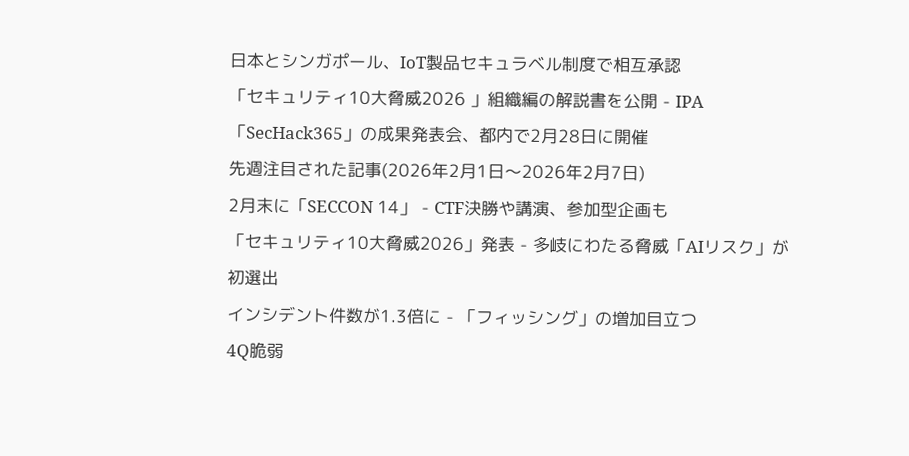日本とシンガポール、IoT製品セキュラベル制度で相互承認
「セキュリティ10大脅威2026 」組織編の解説書を公開 - IPA
「SecHack365」の成果発表会、都内で2月28日に開催
先週注目された記事(2026年2月1日〜2026年2月7日)
2月末に「SECCON 14」 - CTF決勝や講演、参加型企画も
「セキュリティ10大脅威2026」発表 - 多岐にわたる脅威「AIリスク」が初選出
インシデント件数が1.3倍に - 「フィッシング」の増加目立つ
4Q脆弱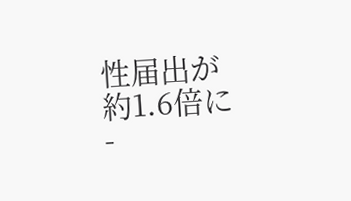性届出が約1.6倍に -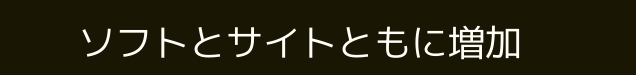ソフトとサイトともに増加